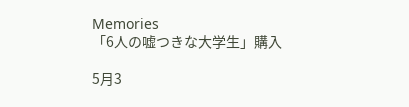Memories
「6人の嘘つきな大学生」購入

5月3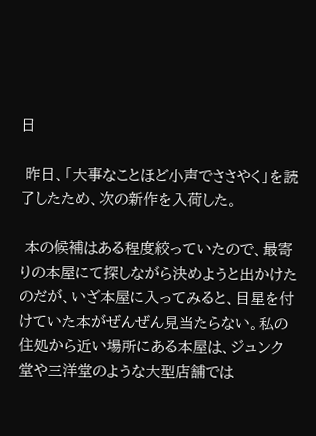日

 昨日、「大事なことほど小声でささやく」を読了したため、次の新作を入荷した。

 本の候補はある程度絞っていたので、最寄りの本屋にて探しながら決めようと出かけたのだが、いざ本屋に入ってみると、目星を付けていた本がぜんぜん見当たらない。私の住処から近い場所にある本屋は、ジュンク堂や三洋堂のような大型店舗では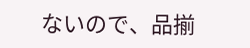ないので、品揃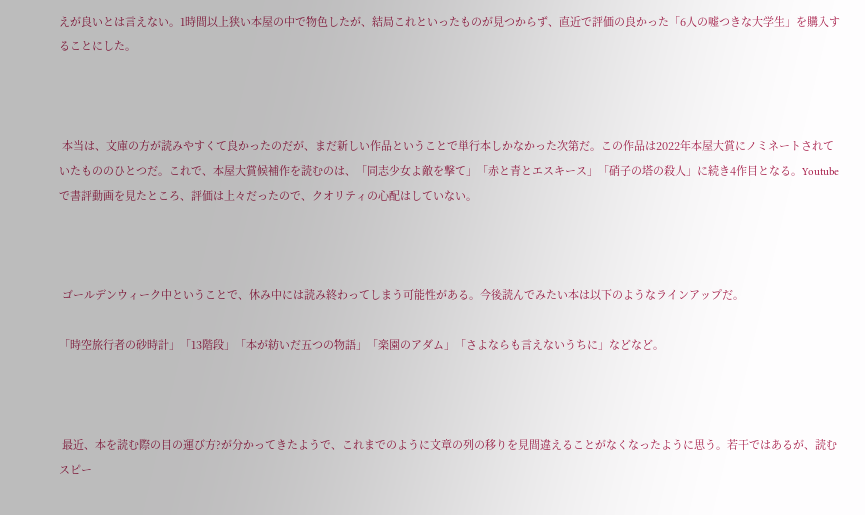えが良いとは言えない。1時間以上狭い本屋の中で物色したが、結局これといったものが見つからず、直近で評価の良かった「6人の嘘つきな大学生」を購入することにした。



 本当は、文庫の方が読みやすくて良かったのだが、まだ新しい作品ということで単行本しかなかった次第だ。この作品は2022年本屋大賞にノミネートされていたもののひとつだ。これで、本屋大賞候補作を読むのは、「同志少女よ敵を撃て」「赤と青とエスキース」「硝子の塔の殺人」に続き4作目となる。Youtubeで書評動画を見たところ、評価は上々だったので、クオリティの心配はしていない。



 ゴールデンウィーク中ということで、休み中には読み終わってしまう可能性がある。今後読んでみたい本は以下のようなラインアップだ。

「時空旅行者の砂時計」「13階段」「本が紡いだ五つの物語」「楽園のアダム」「さよならも言えないうちに」などなど。



 最近、本を読む際の目の運び方?が分かってきたようで、これまでのように文章の列の移りを見間違えることがなくなったように思う。若干ではあるが、読むスピー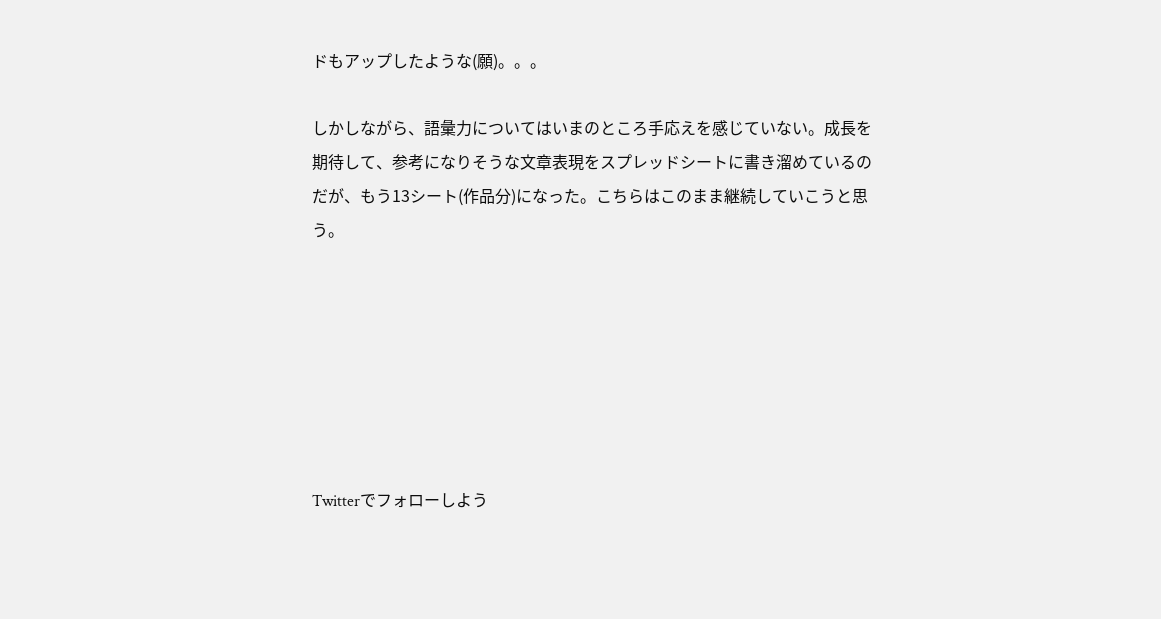ドもアップしたような(願)。。。

しかしながら、語彙力についてはいまのところ手応えを感じていない。成長を期待して、参考になりそうな文章表現をスプレッドシートに書き溜めているのだが、もう13シート(作品分)になった。こちらはこのまま継続していこうと思う。







Twitterでフォローしよう